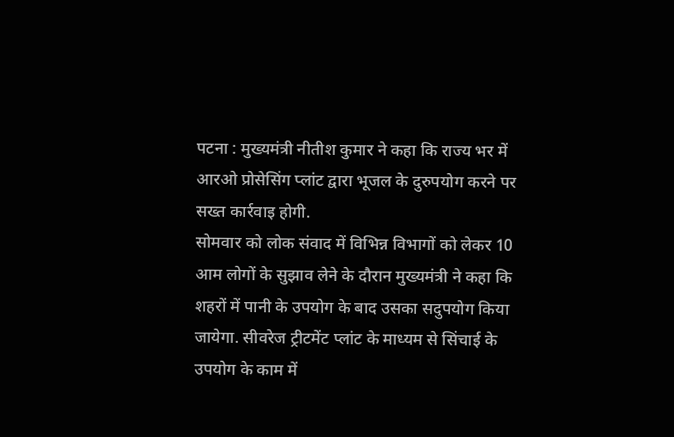पटना : मुख्यमंत्री नीतीश कुमार ने कहा कि राज्य भर में आरओ प्रोसेसिंग प्लांट द्वारा भूजल के दुरुपयोग करने पर सख्त कार्रवाइ होगी.
सोमवार को लोक संवाद में विभिन्न विभागों को लेकर 10 आम लोगों के सुझाव लेने के दौरान मुख्यमंत्री ने कहा कि शहरों में पानी के उपयोग के बाद उसका सदुपयोग किया जायेगा. सीवरेज ट्रीटमेंट प्लांट के माध्यम से सिंचाई के उपयोग के काम में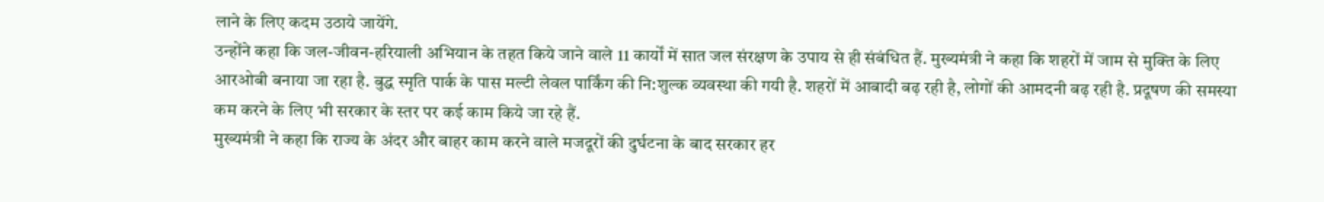लाने के लिए कदम उठाये जायेंगे.
उन्होंने कहा कि जल-जीवन-हरियाली अभियान के तहत किये जाने वाले 11 कार्यों में सात जल संरक्षण के उपाय से ही संबंधित हैं. मुख्यमंत्री ने कहा कि शहरों में जाम से मुक्ति के लिए आरओबी बनाया जा रहा है. बुद्ध स्मृति पार्क के पास मल्टी लेवल पार्किंग की नि:शुल्क व्यवस्था की गयी है. शहरों में आबादी बढ़ रही है, लोगों की आमदनी बढ़ रही है. प्रदूषण की समस्या कम करने के लिए भी सरकार के स्तर पर कई काम किये जा रहे हैं.
मुख्यमंत्री ने कहा कि राज्य के अंदर और बाहर काम करने वाले मजदूरों की दुर्घटना के बाद सरकार हर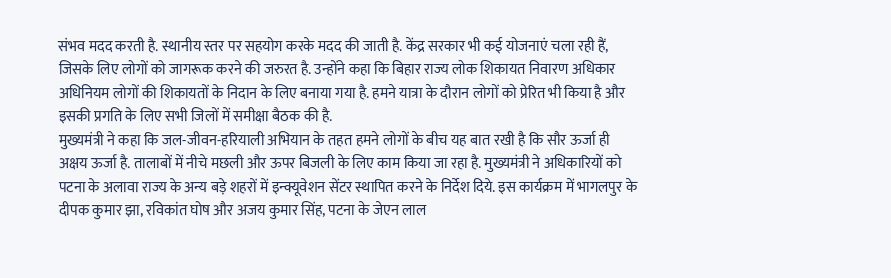संभव मदद करती है. स्थानीय स्तर पर सहयोग करके मदद की जाती है. केंद्र सरकार भी कई योजनाएं चला रही हैं, जिसके लिए लोगों को जागरूक करने की जरुरत है. उन्होंने कहा कि बिहार राज्य लोक शिकायत निवारण अधिकार अधिनियम लोगों की शिकायतों के निदान के लिए बनाया गया है. हमने यात्रा के दौरान लोगों को प्रेरित भी किया है और इसकी प्रगति के लिए सभी जिलों में समीक्षा बैठक की है.
मुख्यमंत्री ने कहा कि जल-जीवन-हरियाली अभियान के तहत हमने लोगों के बीच यह बात रखी है कि सौर ऊर्जा ही अक्षय ऊर्जा है. तालाबों में नीचे मछली और ऊपर बिजली के लिए काम किया जा रहा है. मुख्यमंत्री ने अधिकारियों को पटना के अलावा राज्य के अन्य बड़े शहरों में इन्क्यूवेशन सेंटर स्थापित करने के निर्देश दिये. इस कार्यक्रम में भागलपुर के दीपक कुमार झा, रविकांत घोष और अजय कुमार सिंह, पटना के जेएन लाल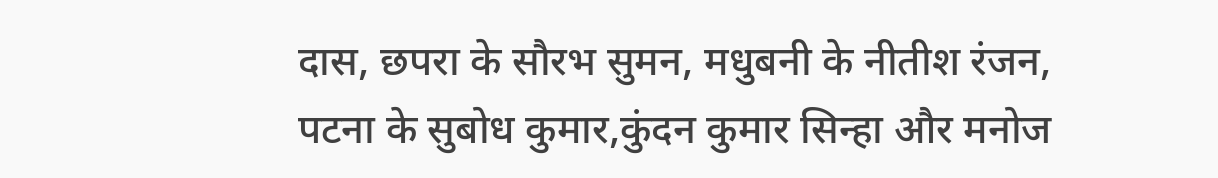दास, छपरा के सौरभ सुमन, मधुबनी के नीतीश रंजन, पटना के सुबोध कुमार,कुंदन कुमार सिन्हा और मनोज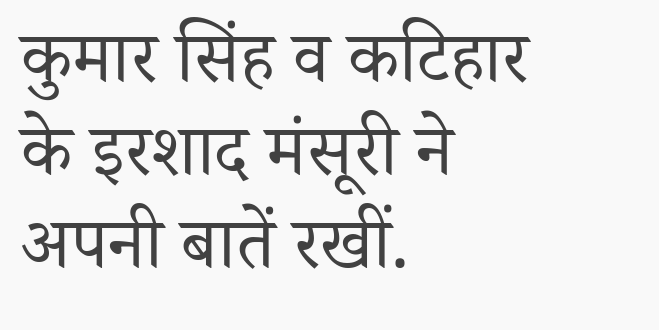कुमार सिंह व कटिहार के इरशाद मंसूरी ने अपनी बातें रखीं.